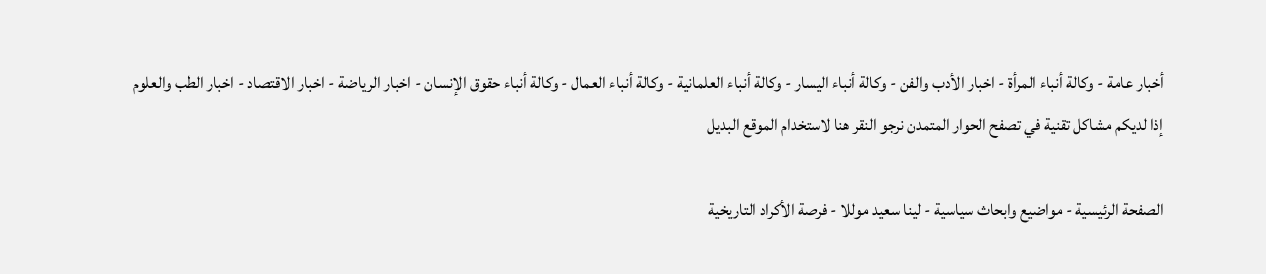أخبار عامة - وكالة أنباء المرأة - اخبار الأدب والفن - وكالة أنباء اليسار - وكالة أنباء العلمانية - وكالة أنباء العمال - وكالة أنباء حقوق الإنسان - اخبار الرياضة - اخبار الاقتصاد - اخبار الطب والعلوم
إذا لديكم مشاكل تقنية في تصفح الحوار المتمدن نرجو النقر هنا لاستخدام الموقع البديل

الصفحة الرئيسية - مواضيع وابحاث سياسية - لينا سعيد موللا - فرصة الأكراد التاريخية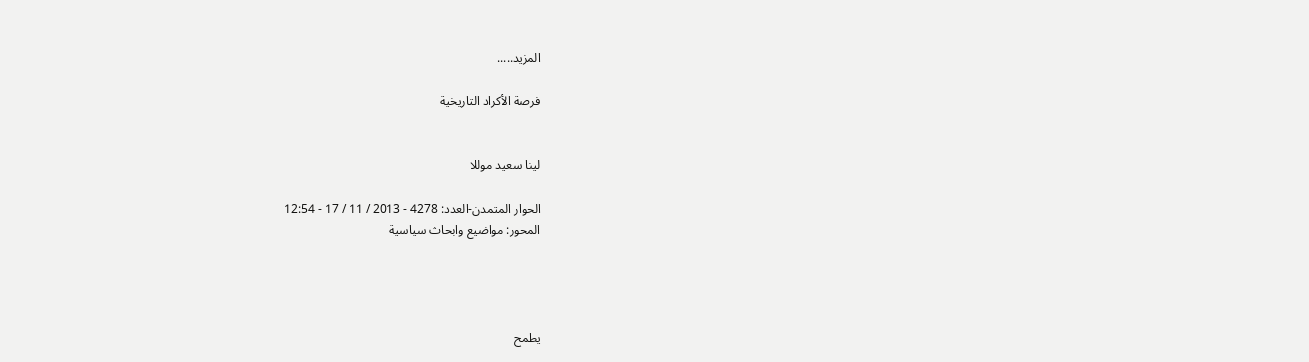المزيد.....

فرصة الأكراد التاريخية


لينا سعيد موللا

الحوار المتمدن-العدد: 4278 - 2013 / 11 / 17 - 12:54
المحور: مواضيع وابحاث سياسية




يطمح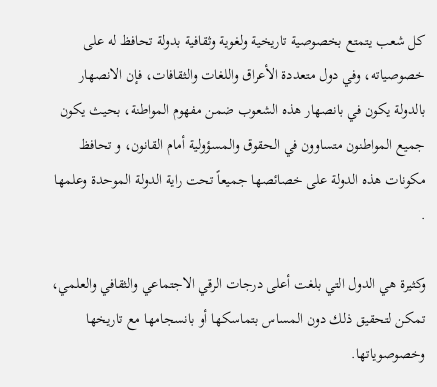كل شعب يتمتع بخصوصية تاريخية ولغوية وثقافية بدولة تحافظ له على خصوصياته، وفي دول متعددة الأعراق واللغات والثقافات، فإن الانصهار بالدولة يكون في بانصهار هذه الشعوب ضمن مفهوم المواطنة، بحيث يكون جميع المواطنون متساوون في الحقوق والمسؤولية أمام القانون، و تحافظ مكونات هذه الدولة على خصائصها جميعاً تحت راية الدولة الموحدة وعلمها .

وكثيرة هي الدول التي بلغت أعلى درجات الرقي الاجتماعي والثقافي والعلمي، تمكن لتحقيق ذلك دون المساس بتماسكها أو بانسجامها مع تاريخها وخصوصوياتها.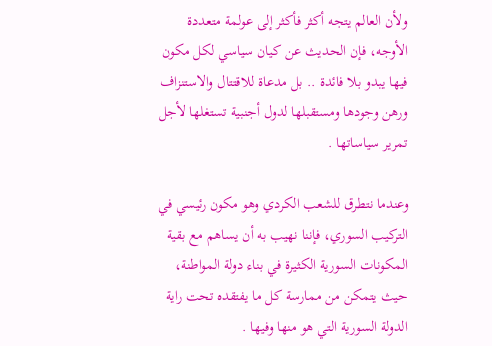ولأن العالم يتجه أكثر فأكثر إلى عولمة متعددة الأوجه، فإن الحديث عن كيان سياسي لكل مكون فيها يبدو بلا فائدة .. بل مدعاة للاقتتال والاستنزاف ورهن وجودها ومستقبلها لدول أجنبية تستغلها لأجل تمرير سياساتها .

وعندما نتطرق للشعب الكردي وهو مكون رئيسي في التركيب السوري، فإننا نهيب به أن يساهم مع بقية المكونات السورية الكثيرة في بناء دولة المواطنة، حيث يتمكن من ممارسة كل ما يفتقده تحت راية الدولة السورية التي هو منها وفيها .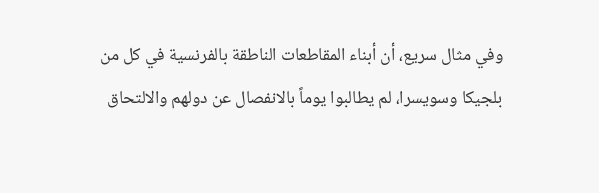وفي مثال سريع، أن أبناء المقاطعات الناطقة بالفرنسية في كل من بلجيكا وسويسرا، لم يطالبوا يوماً بالانفصال عن دولهم والالتحاق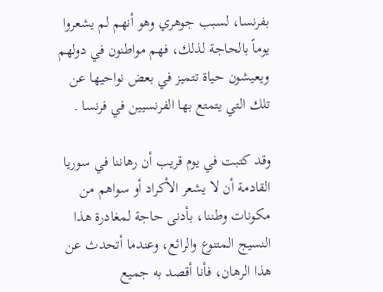بفرنسا، لسبب جوهري وهو أنهم لم يشعروا يوماً بالحاجة لذلك، فهم مواطنون في دولهم ويعيشون حياة تتميز في بعض نواحيها عن تلك التي يتمتع بها الفرنسيين في فرنسا .

وقد كتبت في يوم قريب أن رهاننا في سوريا القادمة أن لا يشعر الأكراد أو سواهم من مكونات وطننا، بأدنى حاجة لمغادرة هذا النسيج المتنوع والرائع، وعندما أتحدث عن هذا الرهان، فأنا أقصد به جميع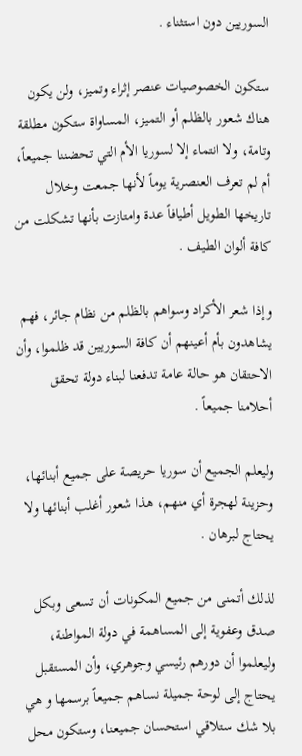السوريين دون استثناء .

ستكون الخصوصيات عنصر إثراء وتميز، ولن يكون هناك شعور بالظلم أو التميز، المساواة ستكون مطلقة وتامة، ولا انتماء إلا لسوريا الأم التي تحضننا جميعاً، أم لم تعرف العنصرية يوماً لأنها جمعت وخلال تاريخها الطويل أطيافاً عدة وامتازت بأنها تشكلت من كافة ألوان الطيف .

وإذا شعر الأكراد وسواهم بالظلم من نظام جائر، فهم يشاهدون بأم أعينهم أن كافة السوريين قد ظلموا، وأن الاحتقان هو حالة عامة تدفعنا لبناء دولة تحقق أحلامنا جميعاً .

وليعلم الجميع أن سوريا حريصة على جميع أبنائها، وحزينة لهجرة أي منهم، هذا شعور أغلب أبنائها ولا يحتاج لبرهان .

لذلك أتمنى من جميع المكونات أن تسعى وبكل صدق وعفوية إلى المساهمة في دولة المواطنة، وليعلموا أن دورهم رئيسي وجوهري، وأن المستقبل يحتاج إلى لوحة جميلة نساهم جميعاً برسمها و هي بلا شك ستلاقي استحسان جميعنا، وستكون محل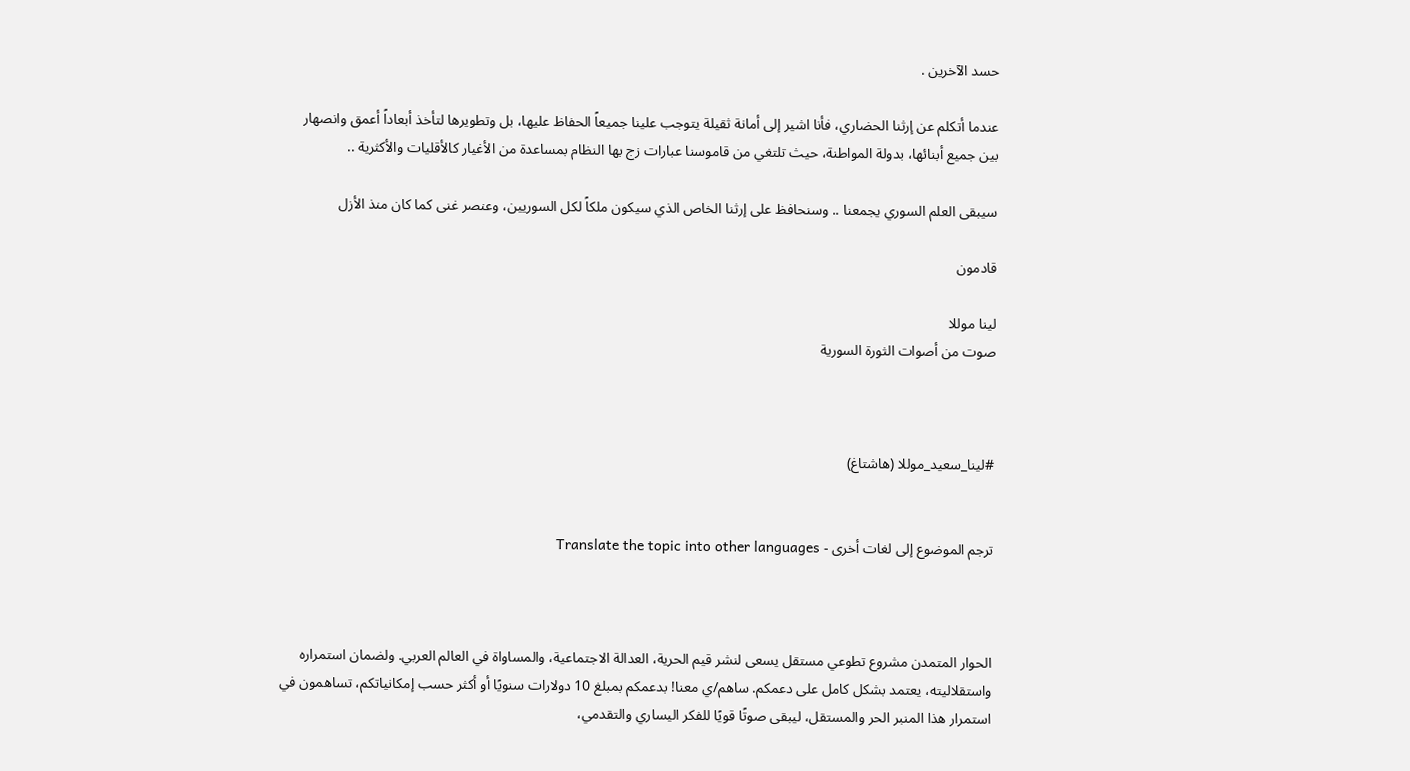حسد الآخرين .

عندما أتكلم عن إرثنا الحضاري، فأنا اشير إلى أمانة ثقيلة يتوجب علينا جميعاً الحفاظ عليها، بل وتطويرها لتأخذ أبعاداً أعمق وانصهار بين جميع أبنائها، بدولة المواطنة، حيث تلتغي من قاموسنا عبارات زج بها النظام بمساعدة من الأغيار كالأقليات والأكثرية ..

سيبقى العلم السوري يجمعنا .. وسنحافظ على إرثنا الخاص الذي سيكون ملكاً لكل السوريين، وعنصر غنى كما كان منذ الأزل

قادمون

لينا موللا
صوت من أصوات الثورة السورية



#لينا_سعيد_موللا (هاشتاغ)


ترجم الموضوع إلى لغات أخرى - Translate the topic into other languages



الحوار المتمدن مشروع تطوعي مستقل يسعى لنشر قيم الحرية، العدالة الاجتماعية، والمساواة في العالم العربي. ولضمان استمراره واستقلاليته، يعتمد بشكل كامل على دعمكم. ساهم/ي معنا! بدعمكم بمبلغ 10 دولارات سنويًا أو أكثر حسب إمكانياتكم، تساهمون في استمرار هذا المنبر الحر والمستقل، ليبقى صوتًا قويًا للفكر اليساري والتقدمي،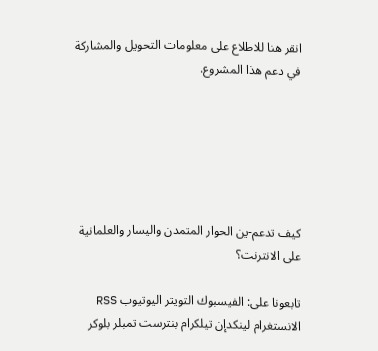انقر هنا للاطلاع على معلومات التحويل والمشاركة في دعم هذا المشروع.






كيف تدعم-ين الحوار المتمدن واليسار والعلمانية على الانترنت؟

تابعونا على: الفيسبوك التويتر اليوتيوب RSS الانستغرام لينكدإن تيلكرام بنترست تمبلر بلوكر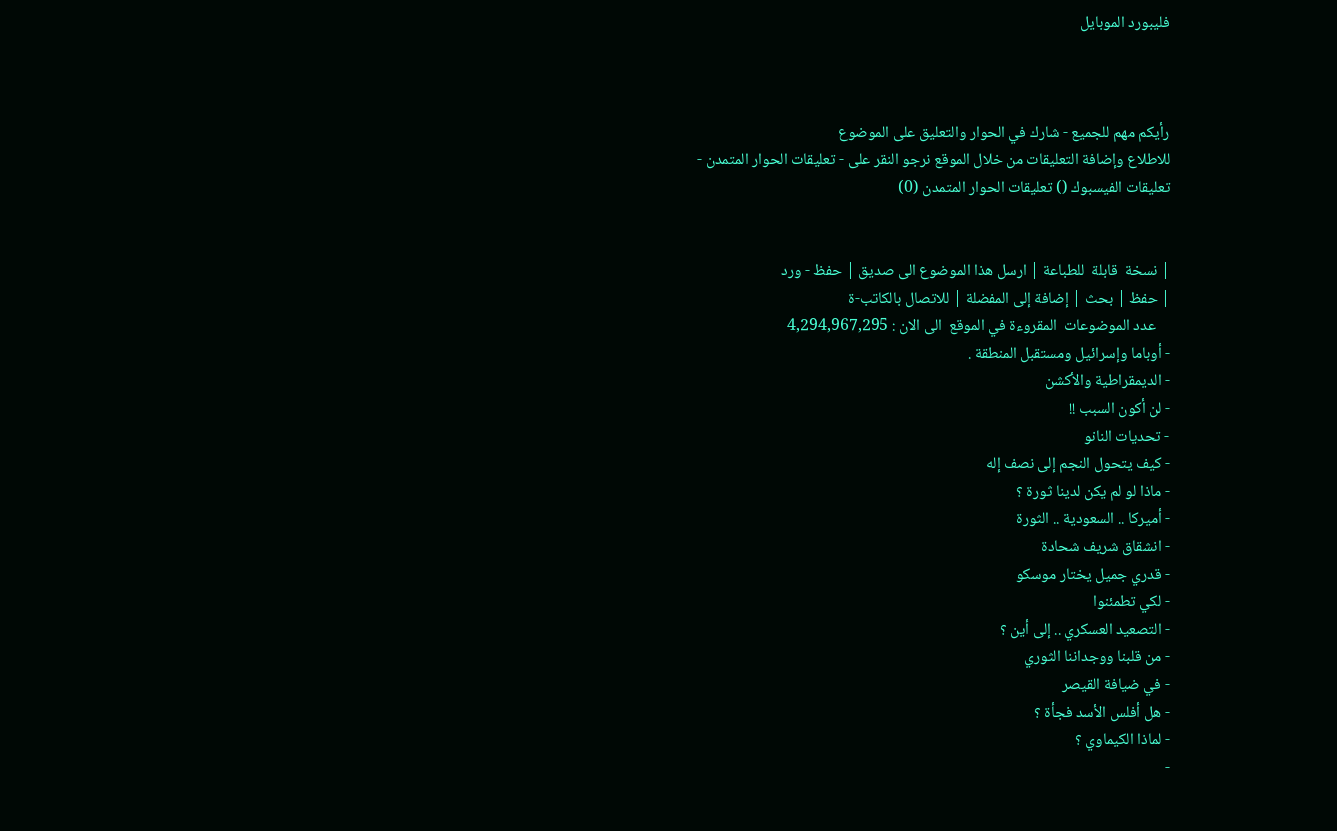فليبورد الموبايل



رأيكم مهم للجميع - شارك في الحوار والتعليق على الموضوع
للاطلاع وإضافة التعليقات من خلال الموقع نرجو النقر على - تعليقات الحوار المتمدن -
تعليقات الفيسبوك () تعليقات الحوار المتمدن (0)


| نسخة  قابلة  للطباعة | ارسل هذا الموضوع الى صديق | حفظ - ورد
| حفظ | بحث | إضافة إلى المفضلة | للاتصال بالكاتب-ة
    عدد الموضوعات  المقروءة في الموقع  الى الان : 4,294,967,295
- أوباما وإسرائيل ومستقبل المنطقة .
- الديمقراطية والأكشن
- لن أكون السبب !!
- تحديات النانو
- كيف يتحول النجم إلى نصف إله
- ماذا لو لم يكن لدينا ثورة ؟
- أميركا .. السعودية .. الثورة
- انشقاق شريف شحادة
- قدري جميل يختار موسكو
- لكي تطمئنوا
- التصعيد العسكري .. إلى أين ؟
- من قلبنا ووجداننا الثوري
- في ضيافة القيصر
- هل أفلس الأسد فجأة ؟
- لماذا الكيماوي ؟
-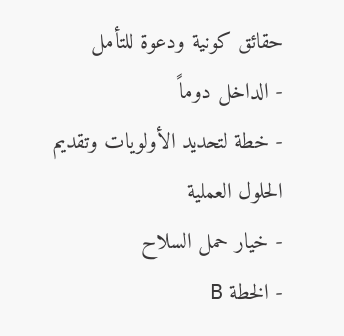حقائق كونية ودعوة للتأمل
- الداخل دوماً
- خطة لتحديد الأولويات وتقديم الحلول العملية
- خيار حمل السلاح
- الخطة B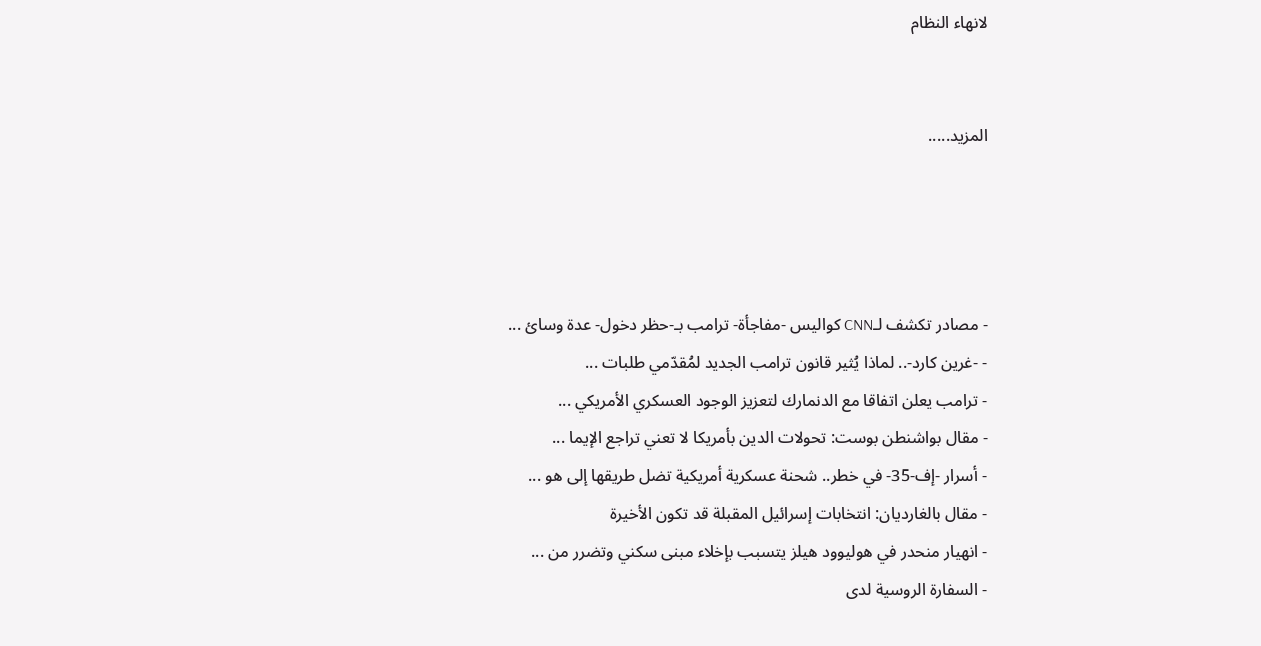لانهاء النظام


المزيد.....




- مصادر تكشف لـCNN كواليس -مفاجأة- ترامب بـ-حظر دخول- عدة وسائ ...
- -غرين كارد-.. لماذا يُثير قانون ترامب الجديد لمُقدّمي طلبات ...
- ترامب يعلن اتفاقا مع الدنمارك لتعزيز الوجود العسكري الأمريكي ...
- مقال بواشنطن بوست: تحولات الدين بأمريكا لا تعني تراجع الإيما ...
- أسرار -إف-35- في خطر.. شحنة عسكرية أمريكية تضل طريقها إلى هو ...
- مقال بالغارديان: انتخابات إسرائيل المقبلة قد تكون الأخيرة
- انهيار منحدر في هوليوود هيلز يتسبب بإخلاء مبنى سكني وتضرر من ...
- السفارة الروسية لدى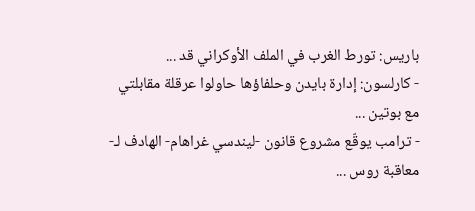باريس: تورط الغرب في الملف الأوكراني قد ...
- كارلسون: إدارة بايدن وحلفاؤها حاولوا عرقلة مقابلتي مع بوتين ...
- ترامب يوقّع مشروع قانون -ليندسي غراهام- الهادف لـ-معاقبة روس ...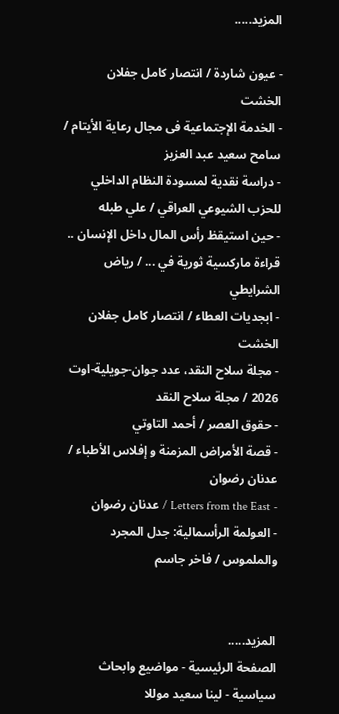المزيد.....

- عيون شاردة / انتصار كامل جفلان الخشت
- الخدمة الإجتماعية فى مجال رعاية الأيتام / سامح سعيد عبد العزيز
- دراسة نقدية لمسودة النظام الداخلي للحزب الشيوعي العراقي / علي طبله
- حين استيقظ رأس المال داخل الإنسان .. قراءة ماركسية ثورية في ... / رياض الشرايطي
- ابجديات العطاء / انتصار كامل جفلان الخشت
- مجلة سلاح النقد، عدد جوان-جويلية-اوت 2026 / مجلة سلاح النقد
- حقوق العصر / أحمد التاوتي
- قصة الأمراض المزمنة و إفلاس الأطباء / عدنان رضوان
- Letters from the East / عدنان رضوان
- العولمة الرأسمالية: جدل المجرد والملموس / فاخر جاسم


المزيد.....
الصفحة الرئيسية - مواضيع وابحاث سياسية - لينا سعيد موللا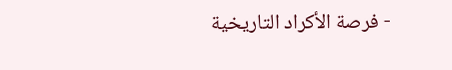- فرصة الأكراد التاريخية